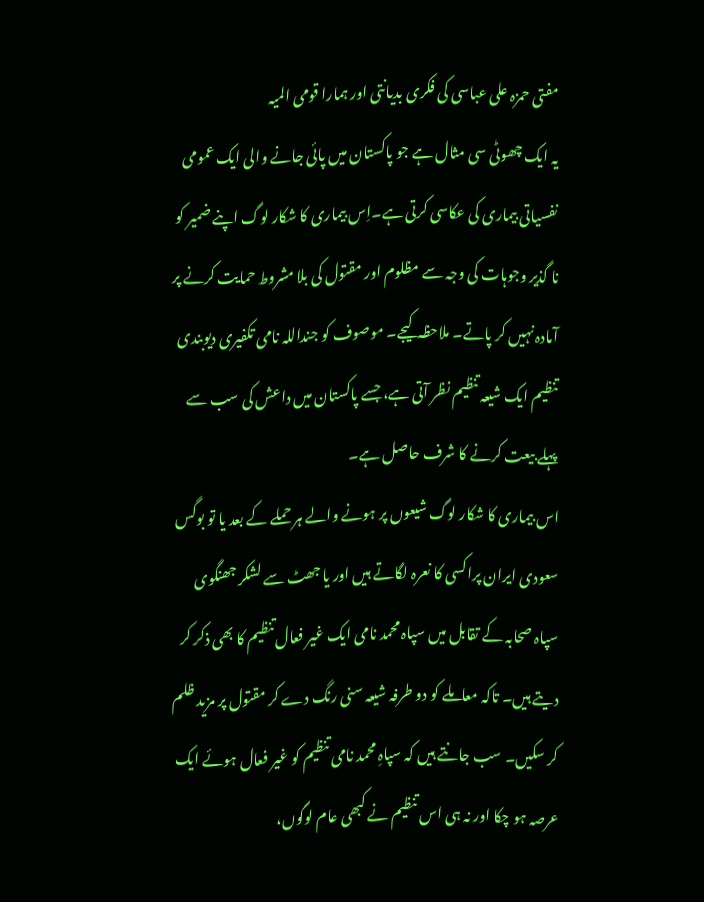مفتی حمزہ علی عباسی کی فکری بدیانتی اور ہمارا قومی المیہ
یہ ایک چھوٹی سی مثال ہے جو پاکستان میں پائی جانے والی ایک عمومی نفسیاتی بیماری کی عکاسی کرتی ہے۔اِس بیماری کا شکار لوگ اپنے ضمیر کو نا گذیر وجوہات کی وجہ سے مظلوم اور مقتول کی بلا مشروط حمایت کرنے پر آمادہ نہیں کر پاتے۔ ملاحظہ کیجے۔ موصوف کو جنداللہ نامی تکفیری دیوبندی تنظیم ایک شیعہ تنظیم نظر آتی ہے، جسے پاکستان میں داعش کی سب سے پہلے بیعت کرنے کا شرف حاصل ہے۔
اس بیماری کا شکار لوگ شیعوں پر ہونے والے ہر حملے کے بعد یا تو بوگس سعودی ایران پراکسی کا نعرہ لگاتے ہیں اور یا جھٹ سے لشکر جھنگوی سپاہ صحابہ کے تقابل میں سپاہ محمد نامی ایک غیر فعال تنظیم کا بھی ذکر کر دیتے ہیں۔ تاکہ معاملے کو دو طرفہ شیعہ سنی رنگ دے کر مقتول پر مزید ظلم کر سکیں۔ سب جانتے ہیں کہ سپاہِ محمد نامی تنظیم کو غیر فعال ہوئے ایک عرصہ ہو چکا اور نہ ہی اس تنظیم نے کبھی عام لوگوں،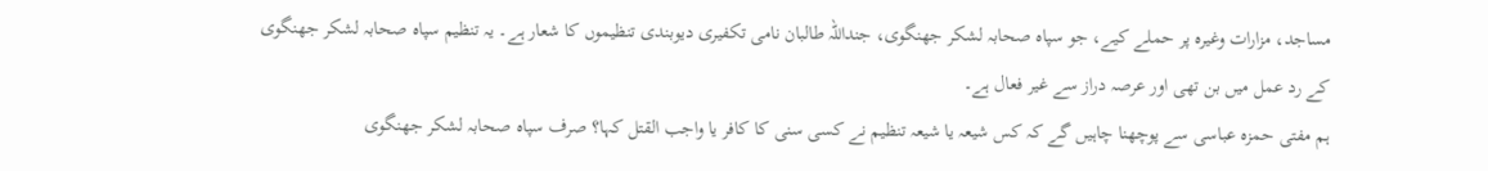مساجد، مزارات وغیرہ پر حملے کیے، جو سپاہ صحابہ لشکر جھنگوی، جنداللہ طالبان نامی تکفیری دیوبندی تنظیموں کا شعار ہے۔ یہ تنظیم سپاہ صحابہ لشکر جھنگوی کے رد عمل میں بن تھی اور عرصہ دراز سے غیر فعال ہے۔
ہم مفتی حمزہ عباسی سے پوچھنا چاہیں گے کہ کس شیعہ یا شیعہ تنظیم نے کسی سنی کا کافر یا واجب القتل کہا؟ صرف سپاہ صحابہ لشکر جھنگوی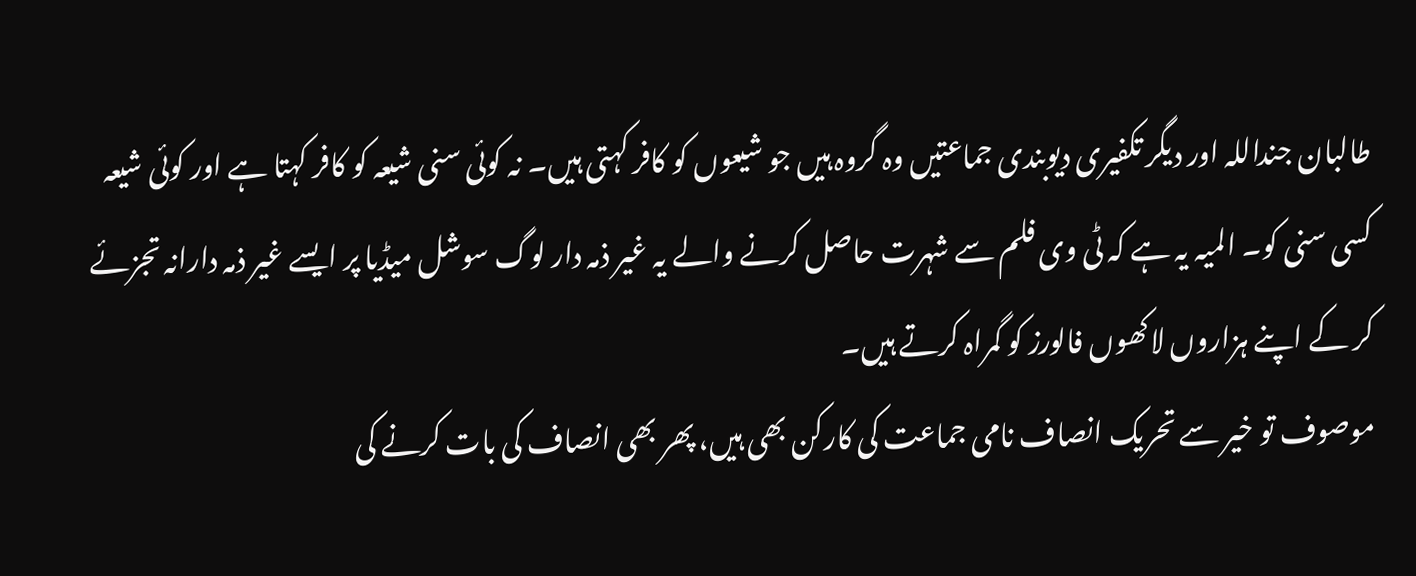طالبان جنداللہ اور دیگر تکفیری دیوبندی جماعتیں وہ گروہ ہیں جو شیعوں کو کافر کہتی ہیں۔ نہ کوئی سنی شیعہ کو کافر کہتا ہے اور کوئی شیعہ کسی سنی کو۔ المیہ یہ ہے کہ ٹی وی فلم سے شہرت حاصل کرنے والے یہ غیر ذمہ دار لوگ سوشل میڈیا پر ایسے غیر ذمہ دارانہ تجزئے کر کے اپنے ہزاروں لاکھوں فالورز کو گمراہ کرتے ہیں۔
موصوف تو خیر سے تحریک انصاف نامی جماعت کی کارکن بھی ہیں، پھر بھی انصاف کی بات کرنے کی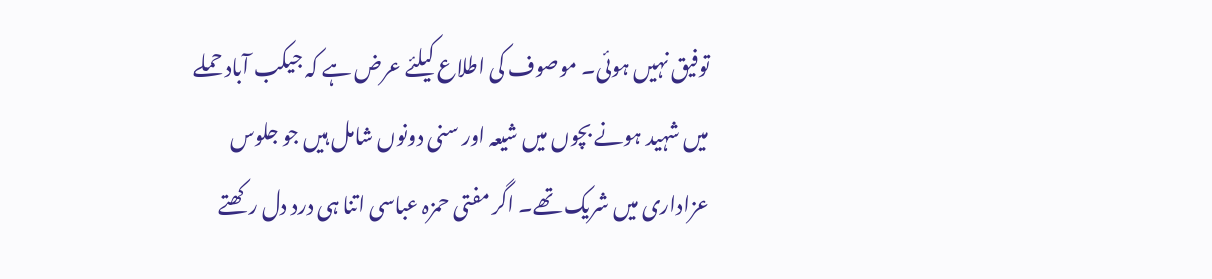توفیق نہیں ہوئی۔ موصوف کی اطلاع کیلئے عرض ہے کہ جیکب آباد حملے میں شہید ہونے بچوں میں شیعہ اور سنی دونوں شامل ہیں جو جلوس عزاداری میں شریک تھے۔ اگر مفتی حمزہ عباسی اتنا ہی درد دل رکھتے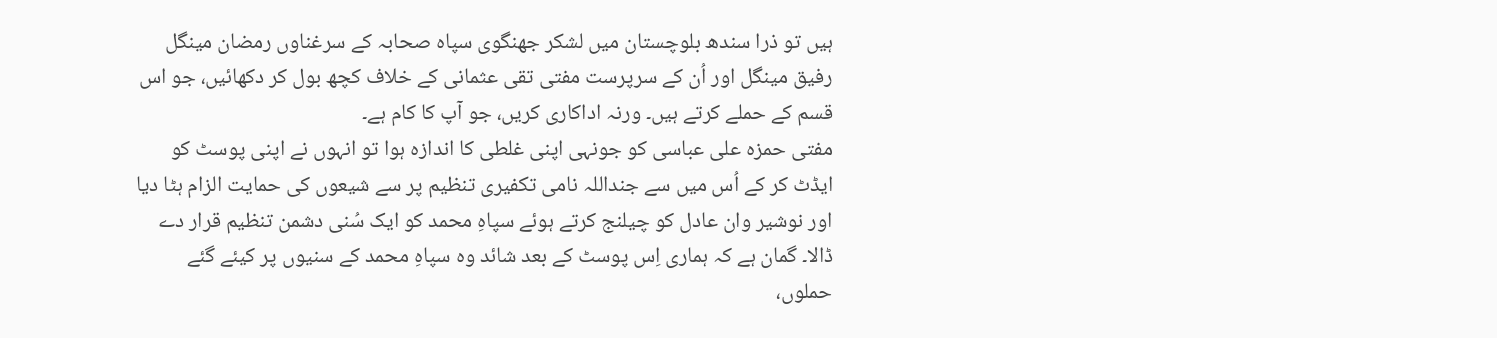ہیں تو ذرا سندھ بلوچستان میں لشکر جھنگوی سپاہ صحابہ کے سرغناوں رمضان مینگل رفیق مینگل اور اُن کے سرپرست مفتی تقی عثمانی کے خلاف کچھ بول کر دکھائیں، جو اس قسم کے حملے کرتے ہیں۔ ورنہ اداکاری کریں، جو آپ کا کام ہے۔
مفتی حمزہ علی عباسی کو جونہی اپنی غلطی کا اندازہ ہوا تو انہوں نے اپنی پوسٹ کو ایڈٹ کر کے اُس میں سے جنداللہ نامی تکفیری تنظیم پر سے شیعوں کی حمایت الزام ہٹا دیا اور نوشیر وان عادل کو چیلنج کرتے ہوئے سپاہِ محمد کو ایک سُنی دشمن تنظیم قرار دے ڈالا۔ گمان ہے کہ ہماری اِس پوسٹ کے بعد شائد وہ سپاہِ محمد کے سنیوں پر کیئے گئے حملوں،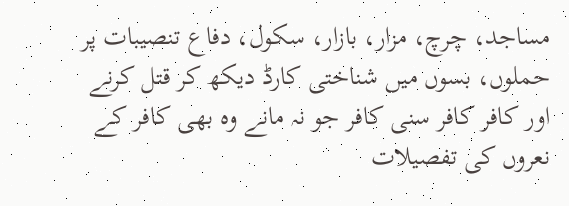مساجد، چرچ، مزار، بازار، سکول، دفاع تنصیبات پر حملوں، بسوں میں شناختی کارڈ دیکھ کر قتل کرنے اور کافر کافر سنی کافر جو نہ مانے وہ بھی کافر کے نعروں کی تفصیلات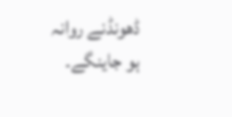ڈھونڈنے روانہ ہو جاینگے۔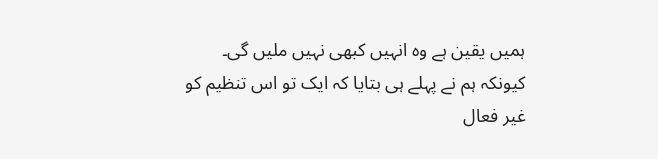ہمیں یقین ہے وہ انہیں کبھی نہیں ملیں گی۔
کیونکہ ہم نے پہلے ہی بتایا کہ ایک تو اس تنظیم کو غیر فعال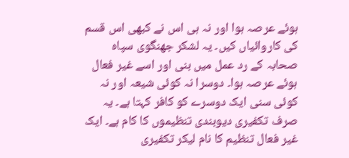ہوئے عرصہ ہوا اور نہ ہی اس نے کبھی اس قسم کی کاروائیاں کیں۔ یہ لشکر جھنگوی سپاہ صحابہ کے رد عمل میں بنی اور اسے غیر فعال ہوئے عرصہ ہوا۔ دوسرا نہ کوئی شیعہ اور نہ کوئی سنی ایک دوسرے کو کافر کہتا ہے۔ یہ صرف تکفیری دیوبندی تنظیموں کا کام ہے۔ ایک غیر فعال تنظیم کا نام لیکر تکفیری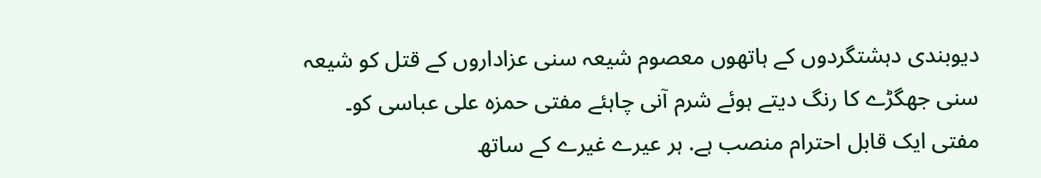دیوبندی دہشتگردوں کے ہاتھوں معصوم شیعہ سنی عزاداروں کے قتل کو شیعہ سنی جھگڑے کا رنگ دیتے ہوئے شرم آنی چاہئے مفتی حمزہ علی عباسی کو۔
مفتی ایک قابل احترام منصب ہے. ہر عیرے غیرے کے ساتھ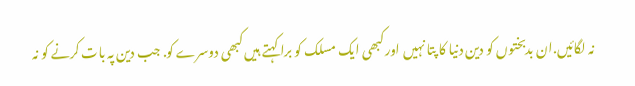نہ لگائیں.ان بدبختوں کو دین دنیا کا پتا نہیں اور کبھی ایک مسلک کو برا کہتے ہیں کبھی دوسرے کو. جب دین پہ بات کرنے کو نہ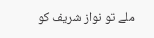ملے تو نواز شریف کو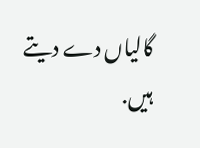گالیاں دے دیتے ہیں.